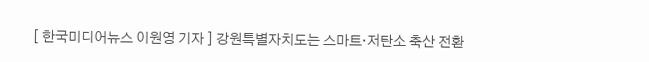[ 한국미디어뉴스 이원영 기자 ] 강원특별자치도는 스마트·저탄소 축산 전환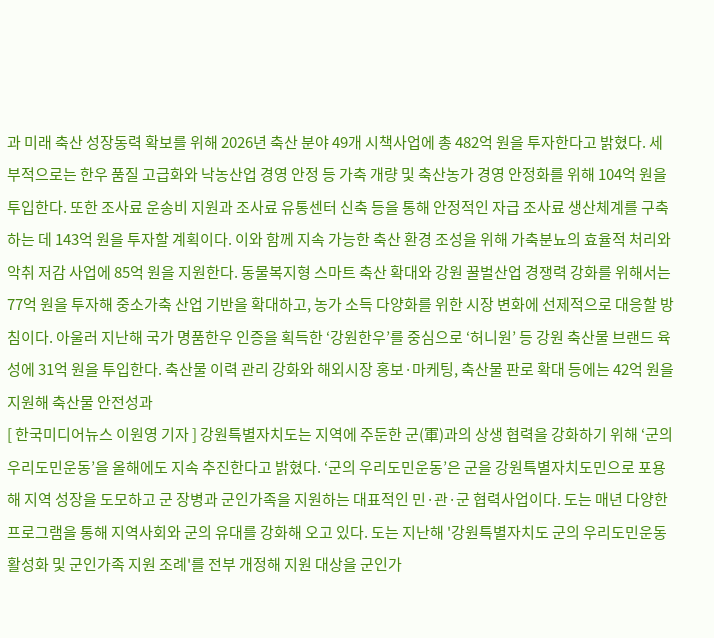과 미래 축산 성장동력 확보를 위해 2026년 축산 분야 49개 시책사업에 총 482억 원을 투자한다고 밝혔다. 세부적으로는 한우 품질 고급화와 낙농산업 경영 안정 등 가축 개량 및 축산농가 경영 안정화를 위해 104억 원을 투입한다. 또한 조사료 운송비 지원과 조사료 유통센터 신축 등을 통해 안정적인 자급 조사료 생산체계를 구축하는 데 143억 원을 투자할 계획이다. 이와 함께 지속 가능한 축산 환경 조성을 위해 가축분뇨의 효율적 처리와 악취 저감 사업에 85억 원을 지원한다. 동물복지형 스마트 축산 확대와 강원 꿀벌산업 경쟁력 강화를 위해서는 77억 원을 투자해 중소가축 산업 기반을 확대하고, 농가 소득 다양화를 위한 시장 변화에 선제적으로 대응할 방침이다. 아울러 지난해 국가 명품한우 인증을 획득한 ‘강원한우’를 중심으로 ‘허니원’ 등 강원 축산물 브랜드 육성에 31억 원을 투입한다. 축산물 이력 관리 강화와 해외시장 홍보·마케팅, 축산물 판로 확대 등에는 42억 원을 지원해 축산물 안전성과
[ 한국미디어뉴스 이원영 기자 ] 강원특별자치도는 지역에 주둔한 군(軍)과의 상생 협력을 강화하기 위해 ‘군의 우리도민운동’을 올해에도 지속 추진한다고 밝혔다. ‘군의 우리도민운동’은 군을 강원특별자치도민으로 포용해 지역 성장을 도모하고 군 장병과 군인가족을 지원하는 대표적인 민·관·군 협력사업이다. 도는 매년 다양한 프로그램을 통해 지역사회와 군의 유대를 강화해 오고 있다. 도는 지난해 '강원특별자치도 군의 우리도민운동 활성화 및 군인가족 지원 조례'를 전부 개정해 지원 대상을 군인가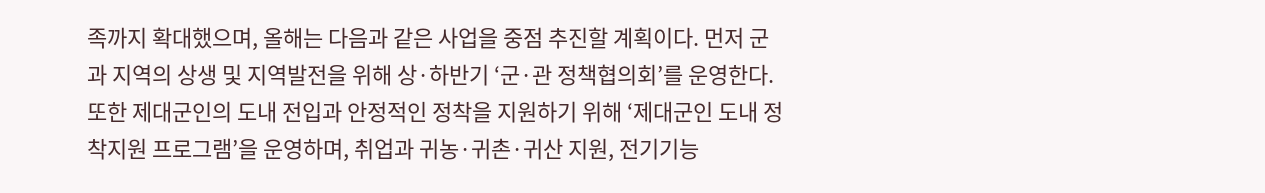족까지 확대했으며, 올해는 다음과 같은 사업을 중점 추진할 계획이다. 먼저 군과 지역의 상생 및 지역발전을 위해 상·하반기 ‘군·관 정책협의회’를 운영한다. 또한 제대군인의 도내 전입과 안정적인 정착을 지원하기 위해 ‘제대군인 도내 정착지원 프로그램’을 운영하며, 취업과 귀농·귀촌·귀산 지원, 전기기능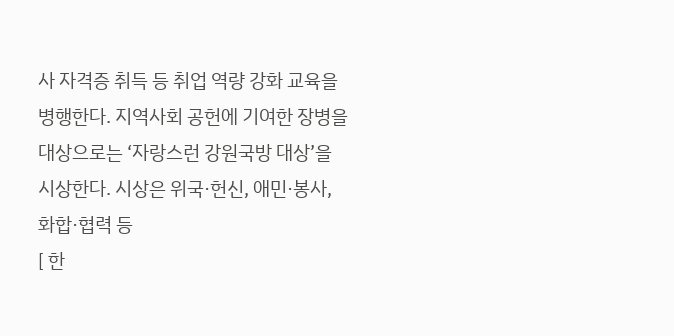사 자격증 취득 등 취업 역량 강화 교육을 병행한다. 지역사회 공헌에 기여한 장병을 대상으로는 ‘자랑스런 강원국방 대상’을 시상한다. 시상은 위국·헌신, 애민·봉사, 화합·협력 등
[ 한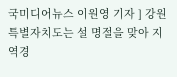국미디어뉴스 이원영 기자 ] 강원특별자치도는 설 명절을 맞아 지역경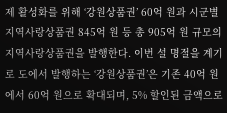제 활성화를 위해 ‘강원상품권’ 60억 원과 시군별 지역사랑상품권 845억 원 등 총 905억 원 규모의 지역사랑상품권을 발행한다. 이번 설 명절을 계기로 도에서 발행하는 ‘강원상품권’은 기존 40억 원에서 60억 원으로 확대되며, 5% 할인된 금액으로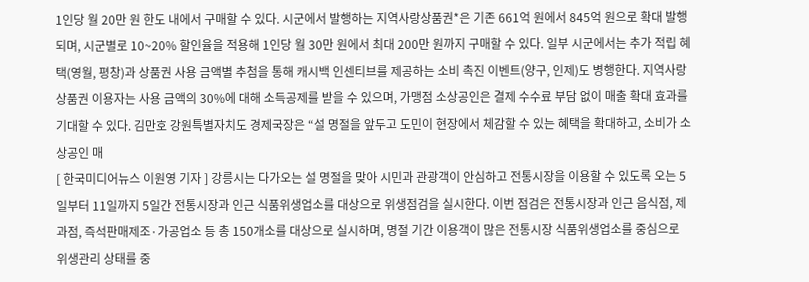1인당 월 20만 원 한도 내에서 구매할 수 있다. 시군에서 발행하는 지역사랑상품권*은 기존 661억 원에서 845억 원으로 확대 발행되며, 시군별로 10~20% 할인율을 적용해 1인당 월 30만 원에서 최대 200만 원까지 구매할 수 있다. 일부 시군에서는 추가 적립 혜택(영월, 평창)과 상품권 사용 금액별 추첨을 통해 캐시백 인센티브를 제공하는 소비 촉진 이벤트(양구, 인제)도 병행한다. 지역사랑상품권 이용자는 사용 금액의 30%에 대해 소득공제를 받을 수 있으며, 가맹점 소상공인은 결제 수수료 부담 없이 매출 확대 효과를 기대할 수 있다. 김만호 강원특별자치도 경제국장은 “설 명절을 앞두고 도민이 현장에서 체감할 수 있는 혜택을 확대하고, 소비가 소상공인 매
[ 한국미디어뉴스 이원영 기자 ] 강릉시는 다가오는 설 명절을 맞아 시민과 관광객이 안심하고 전통시장을 이용할 수 있도록 오는 5일부터 11일까지 5일간 전통시장과 인근 식품위생업소를 대상으로 위생점검을 실시한다. 이번 점검은 전통시장과 인근 음식점, 제과점, 즉석판매제조·가공업소 등 총 150개소를 대상으로 실시하며, 명절 기간 이용객이 많은 전통시장 식품위생업소를 중심으로 위생관리 상태를 중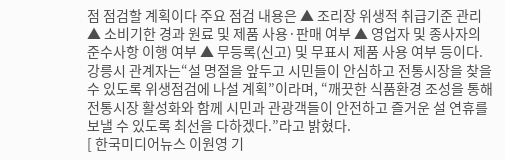점 점검할 계획이다 주요 점검 내용은 ▲ 조리장 위생적 취급기준 관리 ▲ 소비기한 경과 원료 및 제품 사용·판매 여부 ▲ 영업자 및 종사자의 준수사항 이행 여부 ▲ 무등록(신고) 및 무표시 제품 사용 여부 등이다. 강릉시 관계자는“설 명절을 앞두고 시민들이 안심하고 전통시장을 찾을 수 있도록 위생점검에 나설 계획”이라며, “깨끗한 식품환경 조성을 통해 전통시장 활성화와 함께 시민과 관광객들이 안전하고 즐거운 설 연휴를 보낼 수 있도록 최선을 다하겠다.”라고 밝혔다.
[ 한국미디어뉴스 이원영 기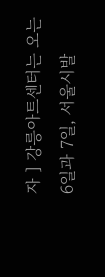자 ] 강릉아트센터는 오는 6일과 7일, 서울시발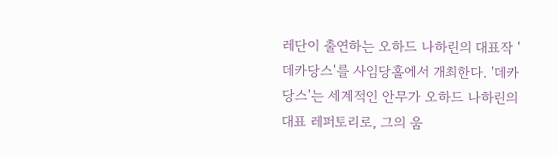레단이 출연하는 오하드 나하린의 대표작 '데카당스'를 사임당홀에서 개최한다. '데카당스'는 세계적인 안무가 오하드 나하린의 대표 레퍼토리로, 그의 움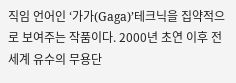직임 언어인 ‘가가(Gaga)’테크닉을 집약적으로 보여주는 작품이다. 2000년 초연 이후 전 세계 유수의 무용단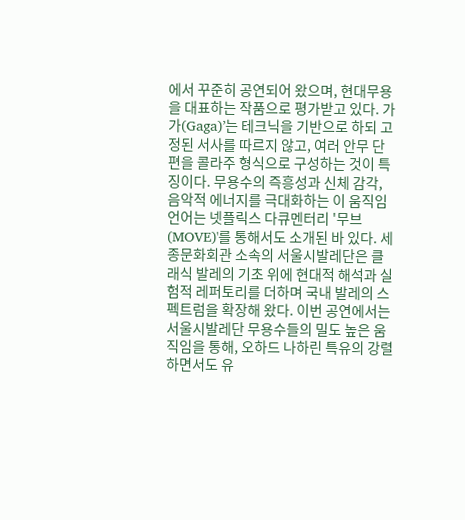에서 꾸준히 공연되어 왔으며, 현대무용을 대표하는 작품으로 평가받고 있다. 가가(Gaga)’는 테크닉을 기반으로 하되 고정된 서사를 따르지 않고, 여러 안무 단편을 콜라주 형식으로 구성하는 것이 특징이다. 무용수의 즉흥성과 신체 감각, 음악적 에너지를 극대화하는 이 움직임 언어는 넷플릭스 다큐멘터리 '무브(MOVE)'를 통해서도 소개된 바 있다. 세종문화회관 소속의 서울시발레단은 클래식 발레의 기초 위에 현대적 해석과 실험적 레퍼토리를 더하며 국내 발레의 스펙트럼을 확장해 왔다. 이번 공연에서는 서울시발레단 무용수들의 밀도 높은 움직임을 통해, 오하드 나하린 특유의 강렬하면서도 유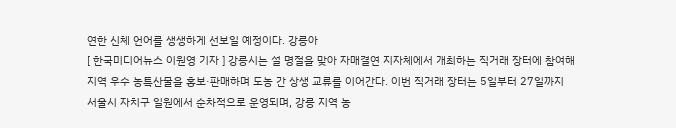연한 신체 언어를 생생하게 선보일 예정이다. 강릉아
[ 한국미디어뉴스 이원영 기자 ] 강릉시는 설 명절을 맞아 자매결연 지자체에서 개최하는 직거래 장터에 참여해 지역 우수 농특산물을 홍보·판매하며 도농 간 상생 교류를 이어간다. 이번 직거래 장터는 5일부터 27일까지 서울시 자치구 일원에서 순차적으로 운영되며, 강릉 지역 농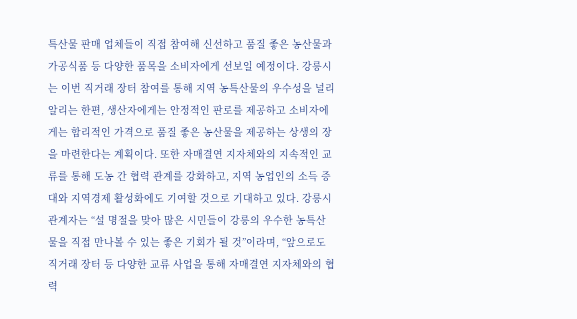특산물 판매 업체들이 직접 참여해 신선하고 품질 좋은 농산물과 가공식품 등 다양한 품목을 소비자에게 선보일 예정이다. 강릉시는 이번 직거래 장터 참여를 통해 지역 농특산물의 우수성을 널리 알리는 한편, 생산자에게는 안정적인 판로를 제공하고 소비자에게는 합리적인 가격으로 품질 좋은 농산물을 제공하는 상생의 장을 마련한다는 계획이다. 또한 자매결연 지자체와의 지속적인 교류를 통해 도농 간 협력 관계를 강화하고, 지역 농업인의 소득 증대와 지역경제 활성화에도 기여할 것으로 기대하고 있다. 강릉시 관계자는 “설 명절을 맞아 많은 시민들이 강릉의 우수한 농특산 물을 직접 만나볼 수 있는 좋은 기회가 될 것”이라며, “앞으로도 직거래 장터 등 다양한 교류 사업을 통해 자매결연 지자체와의 협력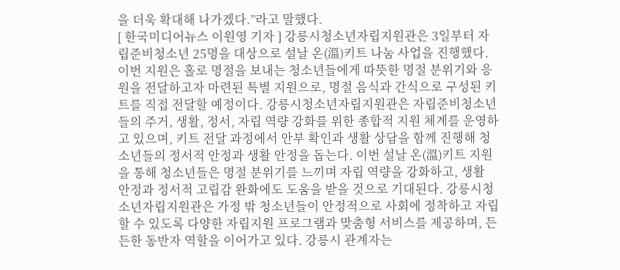을 더욱 확대해 나가겠다.”라고 말했다.
[ 한국미디어뉴스 이원영 기자 ] 강릉시청소년자립지원관은 3일부터 자립준비청소년 25명을 대상으로 설날 온(溫)키트 나눔 사업을 진행했다. 이번 지원은 홀로 명절을 보내는 청소년들에게 따뜻한 명절 분위기와 응원을 전달하고자 마련된 특별 지원으로, 명절 음식과 간식으로 구성된 키트를 직접 전달할 예정이다. 강릉시청소년자립지원관은 자립준비청소년들의 주거, 생활, 정서, 자립 역량 강화를 위한 종합적 지원 체계를 운영하고 있으며, 키트 전달 과정에서 안부 확인과 생활 상담을 함께 진행해 청소년들의 정서적 안정과 생활 안정을 돕는다. 이번 설날 온(溫)키트 지원을 통해 청소년들은 명절 분위기를 느끼며 자립 역량을 강화하고, 생활 안정과 정서적 고립감 완화에도 도움을 받을 것으로 기대된다. 강릉시청소년자립지원관은 가정 밖 청소년들이 안정적으로 사회에 정착하고 자립할 수 있도록 다양한 자립지원 프로그램과 맞춤형 서비스를 제공하며, 든든한 동반자 역할을 이어가고 있다. 강릉시 관계자는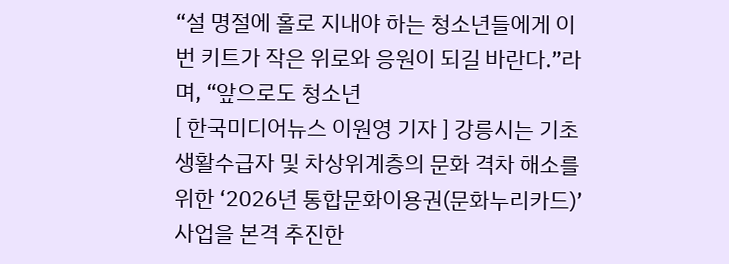“설 명절에 홀로 지내야 하는 청소년들에게 이번 키트가 작은 위로와 응원이 되길 바란다.”라며, “앞으로도 청소년
[ 한국미디어뉴스 이원영 기자 ] 강릉시는 기초생활수급자 및 차상위계층의 문화 격차 해소를 위한 ‘2026년 통합문화이용권(문화누리카드)’사업을 본격 추진한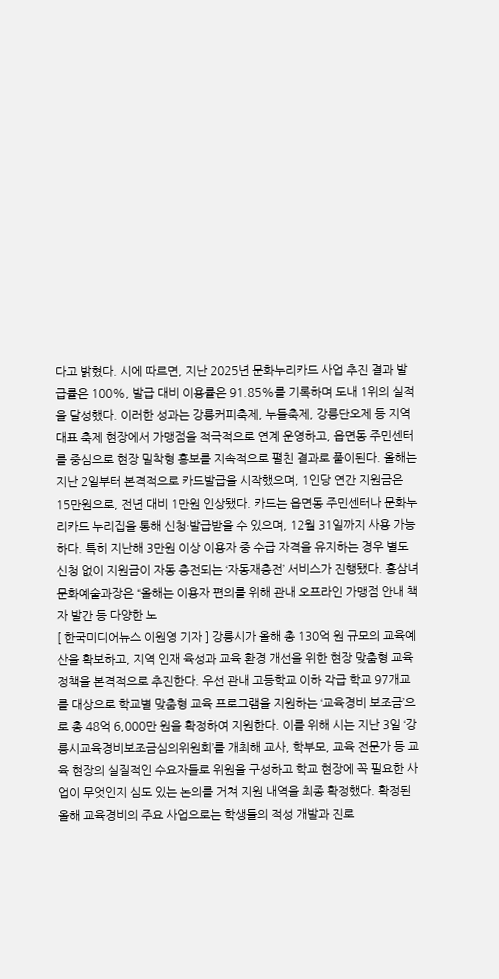다고 밝혔다. 시에 따르면, 지난 2025년 문화누리카드 사업 추진 결과 발급률은 100%, 발급 대비 이용률은 91.85%를 기록하며 도내 1위의 실적을 달성했다. 이러한 성과는 강릉커피축제, 누들축제, 강릉단오제 등 지역 대표 축제 현장에서 가맹점을 적극적으로 연계 운영하고, 읍면동 주민센터를 중심으로 현장 밀착형 홍보를 지속적으로 펼친 결과로 풀이된다. 올해는 지난 2일부터 본격적으로 카드발급을 시작했으며, 1인당 연간 지원금은 15만원으로, 전년 대비 1만원 인상됐다. 카드는 읍면동 주민센터나 문화누리카드 누리집을 통해 신청·발급받을 수 있으며, 12월 31일까지 사용 가능하다. 특히 지난해 3만원 이상 이용자 중 수급 자격을 유지하는 경우 별도 신청 없이 지원금이 자동 충전되는 ‘자동재충전’ 서비스가 진행됐다. 홍삼녀 문화예술과장은 “올해는 이용자 편의를 위해 관내 오프라인 가맹점 안내 책자 발간 등 다양한 노
[ 한국미디어뉴스 이원영 기자 ] 강릉시가 올해 총 130억 원 규모의 교육예산을 확보하고, 지역 인재 육성과 교육 환경 개선을 위한 현장 맞춤형 교육정책을 본격적으로 추진한다. 우선 관내 고등학교 이하 각급 학교 97개교를 대상으로 학교별 맞춤형 교육 프로그램을 지원하는 ‘교육경비 보조금’으로 총 48억 6,000만 원을 확정하여 지원한다. 이를 위해 시는 지난 3일 ‘강릉시교육경비보조금심의위원회’를 개최해 교사, 학부모, 교육 전문가 등 교육 현장의 실질적인 수요자들로 위원을 구성하고 학교 현장에 꼭 필요한 사업이 무엇인지 심도 있는 논의를 거쳐 지원 내역을 최종 확정했다. 확정된 올해 교육경비의 주요 사업으로는 학생들의 적성 개발과 진로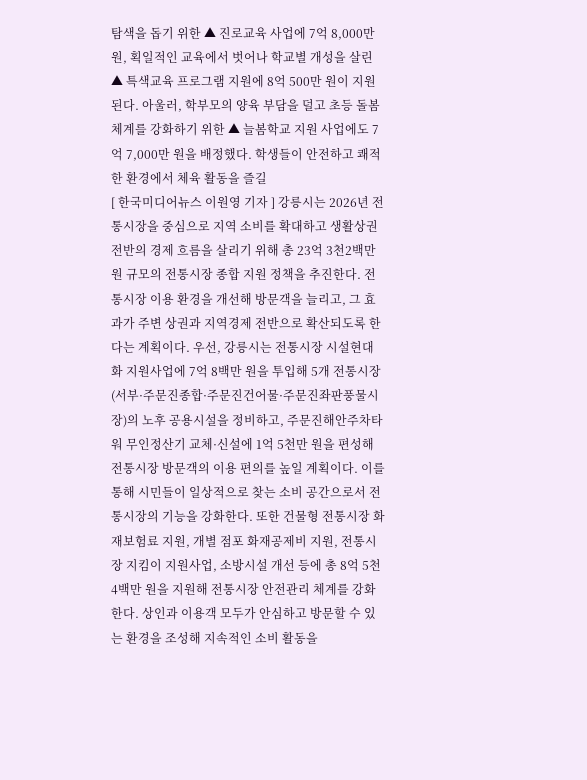탐색을 돕기 위한 ▲ 진로교육 사업에 7억 8,000만 원, 획일적인 교육에서 벗어나 학교별 개성을 살린 ▲ 특색교육 프로그램 지원에 8억 500만 원이 지원된다. 아울러, 학부모의 양육 부담을 덜고 초등 돌봄 체계를 강화하기 위한 ▲ 늘봄학교 지원 사업에도 7억 7,000만 원을 배정했다. 학생들이 안전하고 쾌적한 환경에서 체육 활동을 즐길
[ 한국미디어뉴스 이원영 기자 ] 강릉시는 2026년 전통시장을 중심으로 지역 소비를 확대하고 생활상권 전반의 경제 흐름을 살리기 위해 총 23억 3천2백만 원 규모의 전통시장 종합 지원 정책을 추진한다. 전통시장 이용 환경을 개선해 방문객을 늘리고, 그 효과가 주변 상권과 지역경제 전반으로 확산되도록 한다는 계획이다. 우선, 강릉시는 전통시장 시설현대화 지원사업에 7억 8백만 원을 투입해 5개 전통시장(서부·주문진종합·주문진건어물·주문진좌판풍물시장)의 노후 공용시설을 정비하고, 주문진해안주차타워 무인정산기 교체·신설에 1억 5천만 원을 편성해 전통시장 방문객의 이용 편의를 높일 계획이다. 이를 통해 시민들이 일상적으로 찾는 소비 공간으로서 전통시장의 기능을 강화한다. 또한 건물형 전통시장 화재보험료 지원, 개별 점포 화재공제비 지원, 전통시장 지킴이 지원사업, 소방시설 개선 등에 총 8억 5천 4백만 원을 지원해 전통시장 안전관리 체계를 강화한다. 상인과 이용객 모두가 안심하고 방문할 수 있는 환경을 조성해 지속적인 소비 활동을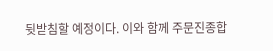뒷받침할 예정이다. 이와 함께 주문진종합